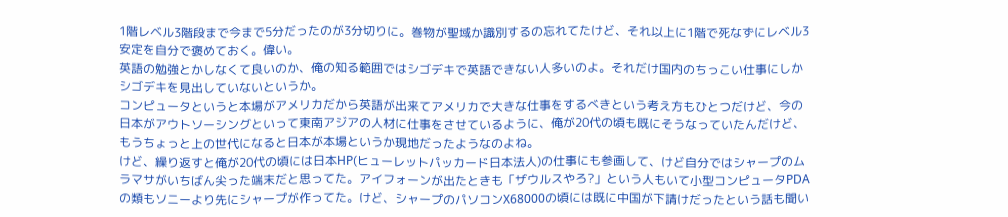1階レベル3階段まで今まで5分だったのが3分切りに。巻物が聖域か識別するの忘れてたけど、それ以上に1階で死なずにレベル3安定を自分で褒めておく。偉い。
英語の勉強とかしなくて良いのか、俺の知る範囲ではシゴデキで英語できない人多いのよ。それだけ国内のちっこい仕事にしかシゴデキを見出していないというか。
コンピュータというと本場がアメリカだから英語が出来てアメリカで大きな仕事をするべきという考え方もひとつだけど、今の日本がアウトソーシングといって東南アジアの人材に仕事をさせているように、俺が20代の頃も既にそうなっていたんだけど、もうちょっと上の世代になると日本が本場というか現地だったようなのよね。
けど、繰り返すと俺が20代の頃には日本HP(ヒューレットパッカード日本法人)の仕事にも参画して、けど自分ではシャープのムラマサがいちばん尖った端末だと思ってた。アイフォーンが出たときも「ザウルスやろ?」という人もいて小型コンピュータPDAの類もソニーより先にシャープが作ってた。けど、シャープのパソコンX68000の頃には既に中国が下請けだったという話も聞い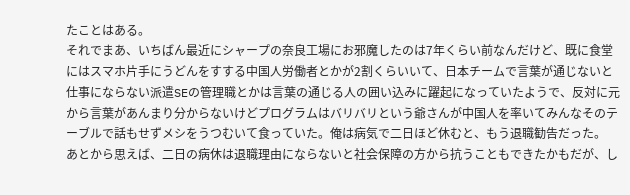たことはある。
それでまあ、いちばん最近にシャープの奈良工場にお邪魔したのは7年くらい前なんだけど、既に食堂にはスマホ片手にうどんをすする中国人労働者とかが2割くらいいて、日本チームで言葉が通じないと仕事にならない派遣SEの管理職とかは言葉の通じる人の囲い込みに躍起になっていたようで、反対に元から言葉があんまり分からないけどプログラムはバリバリという爺さんが中国人を率いてみんなそのテーブルで話もせずメシをうつむいて食っていた。俺は病気で二日ほど休むと、もう退職勧告だった。
あとから思えば、二日の病休は退職理由にならないと社会保障の方から抗うこともできたかもだが、し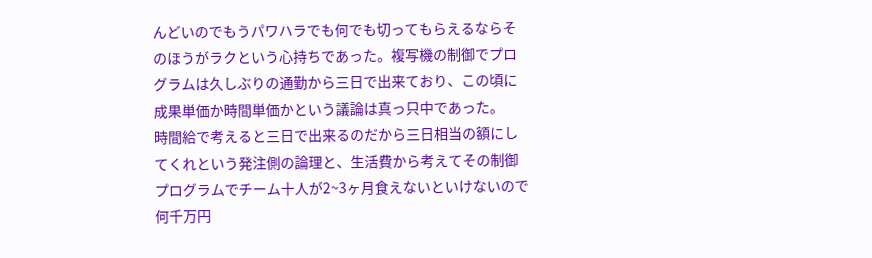んどいのでもうパワハラでも何でも切ってもらえるならそのほうがラクという心持ちであった。複写機の制御でプログラムは久しぶりの通勤から三日で出来ており、この頃に成果単価か時間単価かという議論は真っ只中であった。
時間給で考えると三日で出来るのだから三日相当の額にしてくれという発注側の論理と、生活費から考えてその制御プログラムでチーム十人が2~3ヶ月食えないといけないので何千万円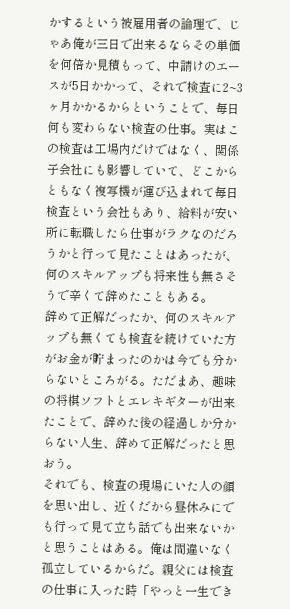かするという被雇用者の論理で、じゃあ俺が三日で出来るならその単価を何倍か見積もって、中請けのエースが5日かかって、それで検査に2~3ヶ月かかるからということで、毎日何も変わらない検査の仕事。実はこの検査は工場内だけではなく、関係子会社にも影響していて、どこからともなく複写機が運び込まれて毎日検査という会社もあり、給料が安い所に転職したら仕事がラクなのだろうかと行って見たことはあったが、何のスキルアップも将来性も無さそうで辛くて辞めたこともある。
辞めて正解だったか、何のスキルアップも無くても検査を続けていた方がお金が貯まったのかは今でも分からないところがる。ただまあ、趣味の将棋ソフトとエレキギターが出来たことで、辞めた後の経過しか分からない人生、辞めて正解だったと思おう。
それでも、検査の現場にいた人の顔を思い出し、近くだから昼休みにでも行って見て立ち話でも出来ないかと思うことはある。俺は間違いなく孤立しているからだ。親父には検査の仕事に入った時「やっと一生でき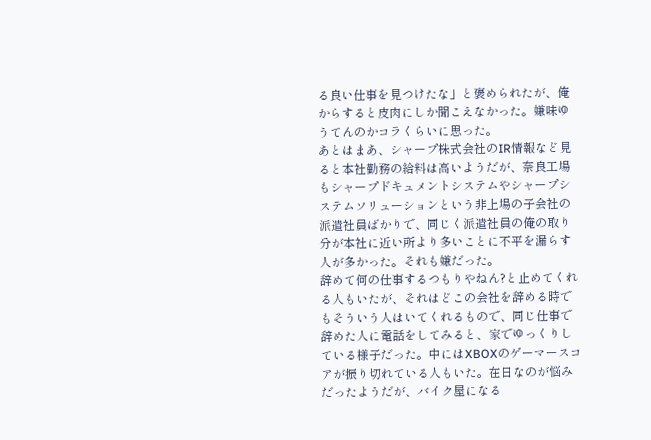る良い仕事を見つけたな」と褒められたが、俺からすると皮肉にしか聞こえなかった。嫌味ゆうてんのかコラくらいに思った。
あとはまあ、シャープ株式会社のIR情報など見ると本社勤務の給料は高いようだが、奈良工場もシャープドキュメントシステムやシャープシステムソリューションという非上場の子会社の派遣社員ばかりで、同じく派遣社員の俺の取り分が本社に近い所より多いことに不平を漏らす人が多かった。それも嫌だった。
辞めて何の仕事するつもりやねん?と止めてくれる人もいたが、それはどこの会社を辞める時でもそういう人はいてくれるもので、同じ仕事で辞めた人に電話をしてみると、家でゆっくりしている様子だった。中にはXBOXのゲーマースコアが振り切れている人もいた。在日なのが悩みだったようだが、バイク屋になる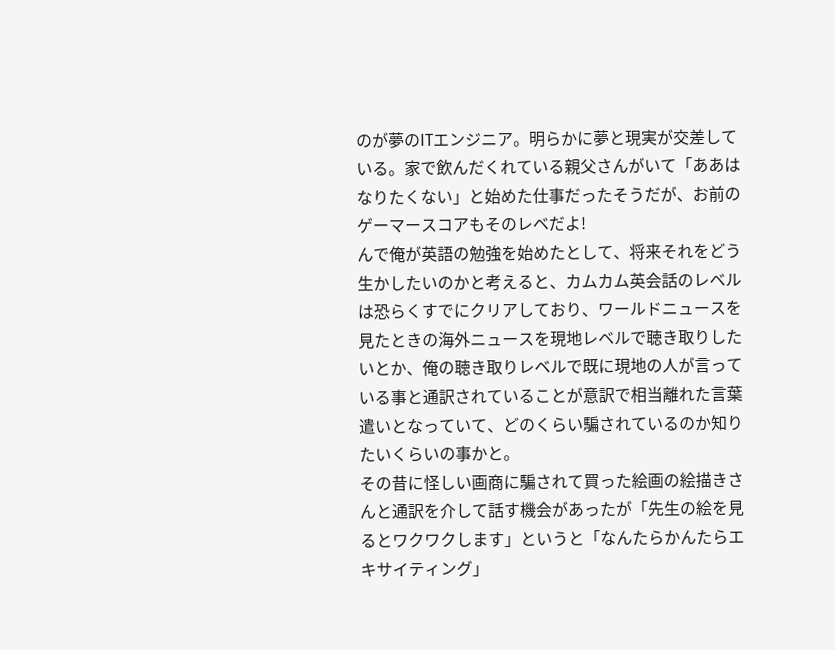のが夢のITエンジニア。明らかに夢と現実が交差している。家で飲んだくれている親父さんがいて「ああはなりたくない」と始めた仕事だったそうだが、お前のゲーマースコアもそのレベだよ!
んで俺が英語の勉強を始めたとして、将来それをどう生かしたいのかと考えると、カムカム英会話のレベルは恐らくすでにクリアしており、ワールドニュースを見たときの海外ニュースを現地レベルで聴き取りしたいとか、俺の聴き取りレベルで既に現地の人が言っている事と通訳されていることが意訳で相当離れた言葉遣いとなっていて、どのくらい騙されているのか知りたいくらいの事かと。
その昔に怪しい画商に騙されて買った絵画の絵描きさんと通訳を介して話す機会があったが「先生の絵を見るとワクワクします」というと「なんたらかんたらエキサイティング」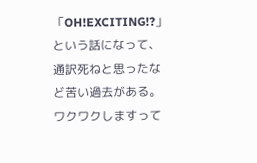「OH!EXCITING!?」という話になって、通訳死ねと思ったなど苦い過去がある。ワクワクしますって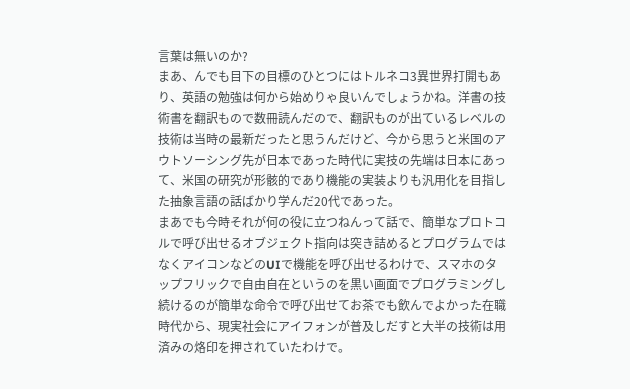言葉は無いのか?
まあ、んでも目下の目標のひとつにはトルネコ3異世界打開もあり、英語の勉強は何から始めりゃ良いんでしょうかね。洋書の技術書を翻訳もので数冊読んだので、翻訳ものが出ているレベルの技術は当時の最新だったと思うんだけど、今から思うと米国のアウトソーシング先が日本であった時代に実技の先端は日本にあって、米国の研究が形骸的であり機能の実装よりも汎用化を目指した抽象言語の話ばかり学んだ20代であった。
まあでも今時それが何の役に立つねんって話で、簡単なプロトコルで呼び出せるオブジェクト指向は突き詰めるとプログラムではなくアイコンなどのUIで機能を呼び出せるわけで、スマホのタップフリックで自由自在というのを黒い画面でプログラミングし続けるのが簡単な命令で呼び出せてお茶でも飲んでよかった在職時代から、現実社会にアイフォンが普及しだすと大半の技術は用済みの烙印を押されていたわけで。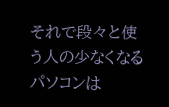それで段々と使う人の少なくなるパソコンは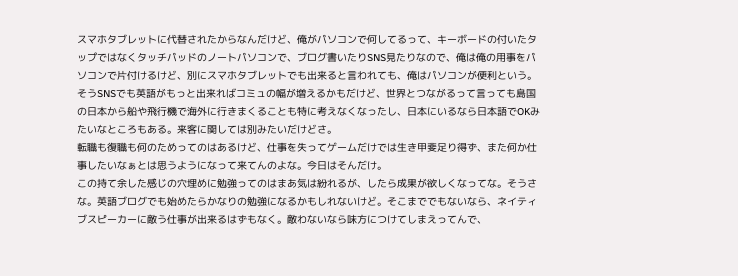スマホタブレットに代替されたからなんだけど、俺がパソコンで何してるって、キーボードの付いたタップではなくタッチパッドのノートパソコンで、ブログ書いたりSNS見たりなので、俺は俺の用事をパソコンで片付けるけど、別にスマホタブレットでも出来ると言われても、俺はパソコンが便利という。
そうSNSでも英語がもっと出来ればコミュの幅が増えるかもだけど、世界とつながるって言っても島国の日本から船や飛行機で海外に行きまくることも特に考えなくなったし、日本にいるなら日本語でOKみたいなところもある。来客に関しては別みたいだけどさ。
転職も復職も何のためってのはあるけど、仕事を失ってゲームだけでは生き甲斐足り得ず、また何か仕事したいなぁとは思うようになって来てんのよな。今日はそんだけ。
この持て余した感じの穴埋めに勉強ってのはまあ気は紛れるが、したら成果が欲しくなってな。そうさな。英語ブログでも始めたらかなりの勉強になるかもしれないけど。そこまででもないなら、ネイティブスピーカーに敵う仕事が出来るはずもなく。敵わないなら味方につけてしまえってんで、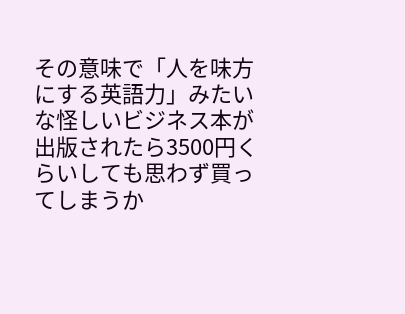その意味で「人を味方にする英語力」みたいな怪しいビジネス本が出版されたら3500円くらいしても思わず買ってしまうか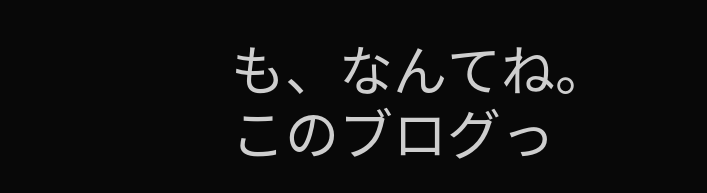も、なんてね。
このブログっ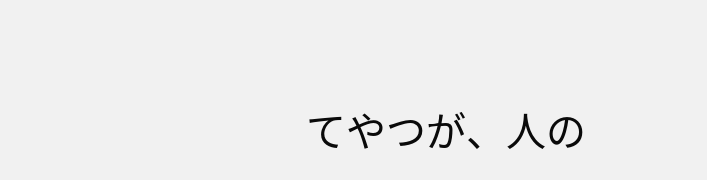てやつが、人の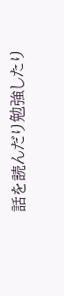話を読んだり勉強したり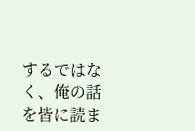するではなく、俺の話を皆に読ま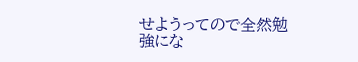せようってので全然勉強にな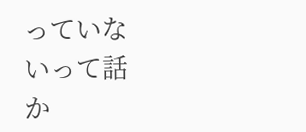っていないって話か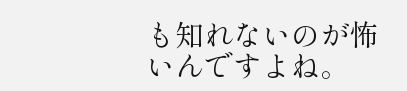も知れないのが怖いんですよね。